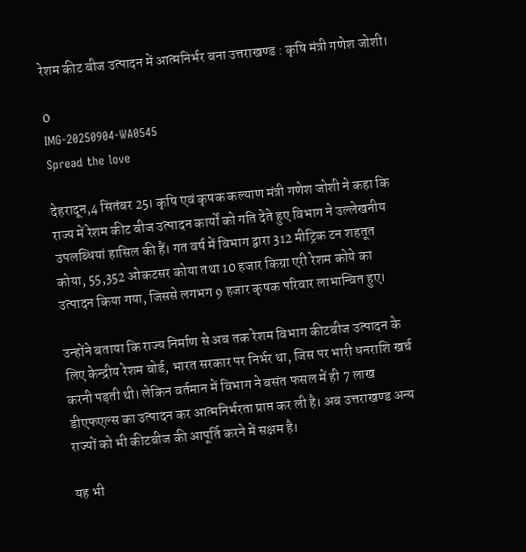रेशम कीट बीज उत्पादन में आत्मनिर्भर बना उत्तराखण्ड : कृषि मंत्री गणेश जोशी।

0
IMG-20250904-WA0545
Spread the love

देहरादून,4 सितंबर 25। कृषि एवं कृषक कल्याण मंत्री गणेश जोशी ने कहा कि राज्य में रेशम कीट बीज उत्पादन कार्यों को गति देते हुए विभाग ने उल्लेखनीय उपलब्धियां हासिल की हैं। गत वर्ष में विभाग द्वारा 312 मीट्रिक टन शहतूत कोया, 55,352 ओकटसर कोया तथा 10 हजार किग्रा एरी रेशम कोये का उत्पादन किया गया, जिससे लगभग 9 हजार कृषक परिवार लाभान्वित हुए।

उन्होंने बताया कि राज्य निर्माण से अब तक रेशम विभाग कीटबीज उत्पादन के लिए केन्द्रीय रेशम बोर्ड, भारत सरकार पर निर्भर था, जिस पर भारी धनराशि खर्च करनी पड़ती थी। लेकिन वर्तमान में विभाग ने बसंत फसल में ही 7 लाख डीएफएल्स का उत्पादन कर आत्मनिर्भरता प्राप्त कर ली है। अब उत्तराखण्ड अन्य राज्यों को भी कीटबीज की आपूर्ति करने में सक्षम है।

यह भी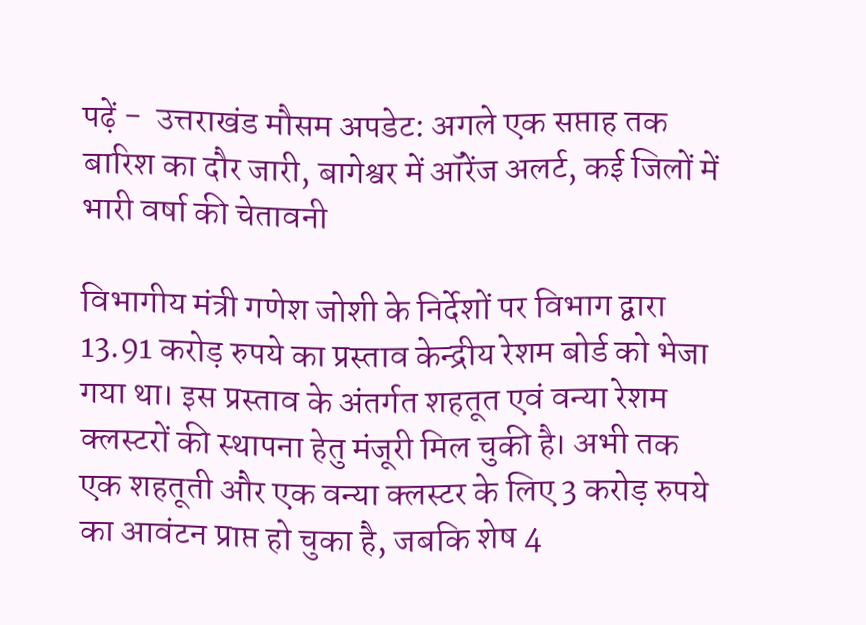पढ़ें -  उत्तराखंड मौसम अपडेट: अगले एक सप्ताह तक बारिश का दौर जारी, बागेश्वर में ऑरेंज अलर्ट, कई जिलों में भारी वर्षा की चेतावनी

विभागीय मंत्री गणेश जोशी के निर्देशों पर विभाग द्वारा 13.91 करोड़ रुपये का प्रस्ताव केन्द्रीय रेशम बोर्ड को भेजा गया था। इस प्रस्ताव के अंतर्गत शहतूत एवं वन्या रेशम क्लस्टरों की स्थापना हेतु मंजूरी मिल चुकी है। अभी तक एक शहतूती और एक वन्या क्लस्टर के लिए 3 करोड़ रुपये का आवंटन प्राप्त हो चुका है, जबकि शेष 4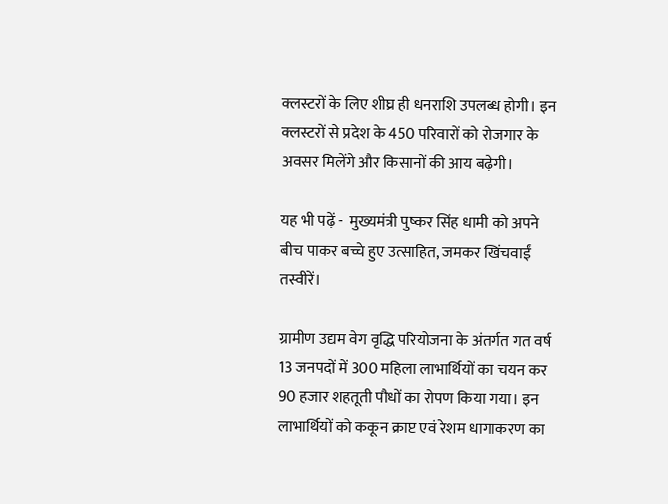क्लस्टरों के लिए शीघ्र ही धनराशि उपलब्ध होगी। इन क्लस्टरों से प्रदेश के 450 परिवारों को रोजगार के अवसर मिलेंगे और किसानों की आय बढ़ेगी।

यह भी पढ़ें -  मुख्यमंत्री पुष्कर सिंह धामी को अपने बीच पाकर बच्चे हुए उत्साहित, जमकर खिंचवाईं तस्वीरें।

ग्रामीण उद्यम वेग वृद्धि परियोजना के अंतर्गत गत वर्ष 13 जनपदों में 300 महिला लाभार्थियों का चयन कर 90 हजार शहतूती पौधों का रोपण किया गया। इन लाभार्थियों को ककून क्राप्ट एवं रेशम धागाकरण का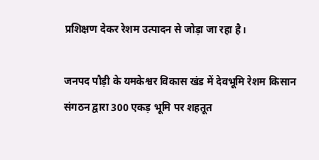प्रशिक्षण देकर रेशम उत्पादन से जोड़ा जा रहा है।

जनपद पौड़ी के यमकेश्वर विकास खंड में देवभूमि रेशम किसान संगठन द्वारा 300 एकड़ भूमि पर शहतूत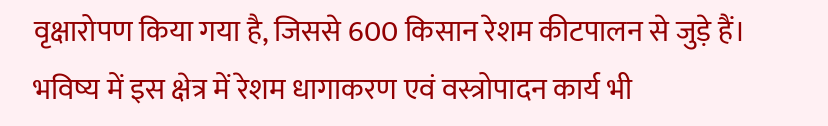वृक्षारोपण किया गया है, जिससे 600 किसान रेशम कीटपालन से जुड़े हैं। भविष्य में इस क्षेत्र में रेशम धागाकरण एवं वस्त्रोपादन कार्य भी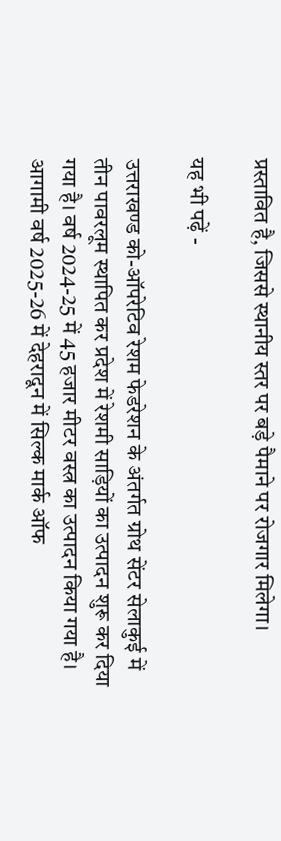प्रस्तावित है, जिससे स्थानीय स्तर पर बड़े पैमाने पर रोजगार मिलेगा।

यह भी पढ़ें -

उत्तराखण्ड को-ऑपरेटिव रेशम फेडरेशन के अंतर्गत ग्रोथ सेंटर सेलाकुई में तीन पावरलूम स्थापित कर प्रदेश में रेशमी साड़ियों का उत्पादन शुरू कर दिया गया है। वर्ष 2024-25 में 45 हजार मीटर वस्त्र का उत्पादन किया गया है। आगामी वर्ष 2025-26 में देहरादून में सिल्क मार्क ऑफ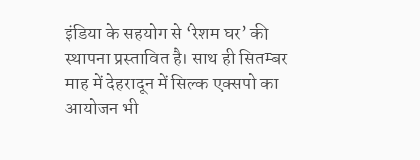इंडिया के सहयोग से ‘रेशम घर’ की स्थापना प्रस्तावित है। साथ ही सितम्बर माह में देहरादून में सिल्क एक्सपो का आयोजन भी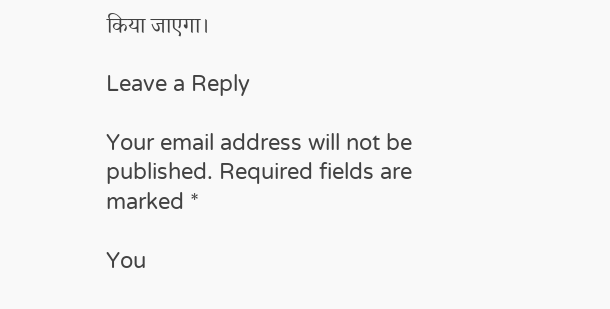किया जाएगा।

Leave a Reply

Your email address will not be published. Required fields are marked *

You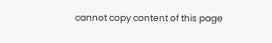cannot copy content of this page